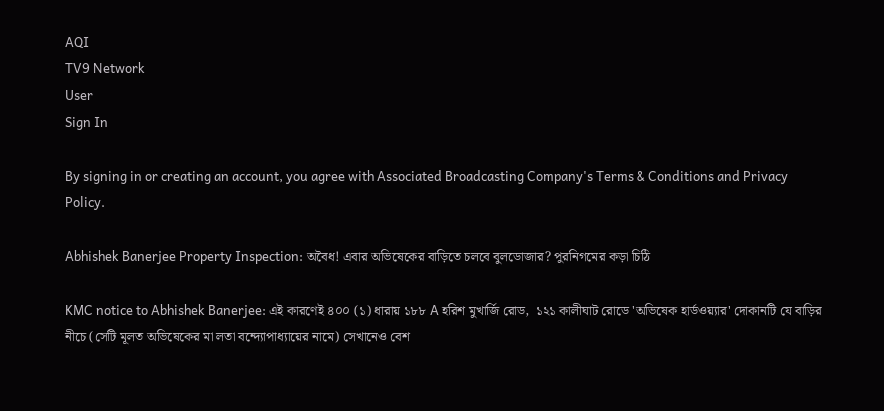AQI
TV9 Network
User
Sign In

By signing in or creating an account, you agree with Associated Broadcasting Company's Terms & Conditions and Privacy Policy.

Abhishek Banerjee Property Inspection: অবৈধ! এবার অভিষেকের বাড়িতে চলবে বুলডোজার? পুরনিগমের কড়া চিঠি

KMC notice to Abhishek Banerjee: এই কারণেই ৪০০ (১) ধারায় ১৮৮ A হরিশ মুখার্জি রোড,  ১২১ কালীঘাট রোডে 'অভিষেক হার্ডওয়্যার' দোকানটি যে বাড়ির নীচে (সেটি মূলত অভিষেকের মা লতা বন্দ্যোপাধ্যায়ের নামে) সেখানেও বেশ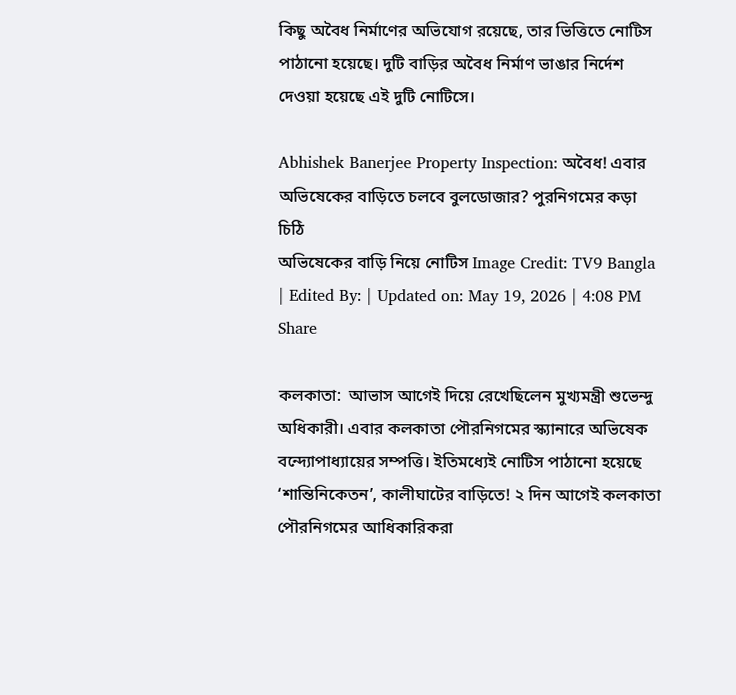কিছু অবৈধ নির্মাণের অভিযোগ রয়েছে, তার ভিত্তিতে নোটিস পাঠানো হয়েছে। দুটি বাড়ির অবৈধ নির্মাণ ভাঙার নির্দেশ দেওয়া হয়েছে এই দুটি নোটিসে।

Abhishek Banerjee Property Inspection: অবৈধ! এবার অভিষেকের বাড়িতে চলবে বুলডোজার? পুরনিগমের কড়া চিঠি
অভিষেকের বাড়ি নিয়ে নোটিস Image Credit: TV9 Bangla
| Edited By: | Updated on: May 19, 2026 | 4:08 PM
Share

কলকাতা:  আভাস আগেই দিয়ে রেখেছিলেন মুখ্যমন্ত্রী শুভেন্দু অধিকারী। এবার কলকাতা পৌরনিগমের স্ক্যানারে অভিষেক বন্দ্যোপাধ্যায়ের সম্পত্তি। ইতিমধ্যেই নোটিস পাঠানো হয়েছে ‘শান্তিনিকেতন’, কালীঘাটের বাড়িতে! ২ দিন আগেই কলকাতা পৌরনিগমের আধিকারিকরা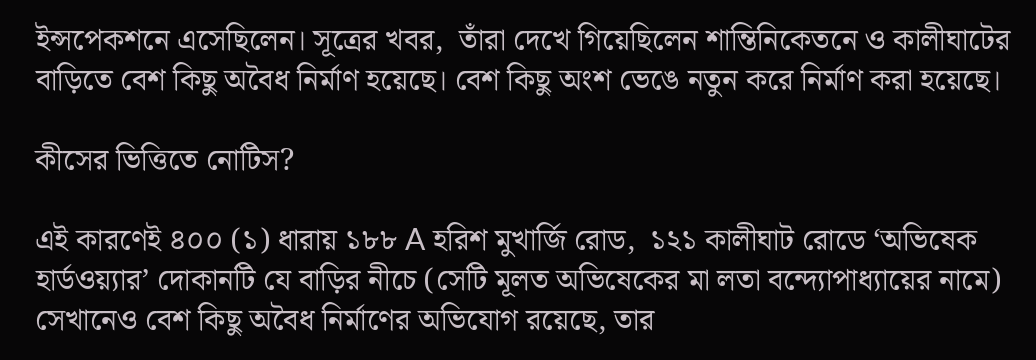ইন্সপেকশনে এসেছিলেন। সূত্রের খবর,  তাঁরা দেখে গিয়েছিলেন শান্তিনিকেতনে ও কালীঘাটের বাড়িতে বেশ কিছু অবৈধ নির্মাণ হয়েছে। বেশ কিছু অংশ ভেঙে নতুন করে নির্মাণ করা হয়েছে।

কীসের ভিত্তিতে নোটিস?

এই কারণেই ৪০০ (১) ধারায় ১৮৮ A হরিশ মুখার্জি রোড,  ১২১ কালীঘাট রোডে ‘অভিষেক হার্ডওয়্যার’ দোকানটি যে বাড়ির নীচে (সেটি মূলত অভিষেকের মা লতা বন্দ্যোপাধ্যায়ের নামে) সেখানেও বেশ কিছু অবৈধ নির্মাণের অভিযোগ রয়েছে, তার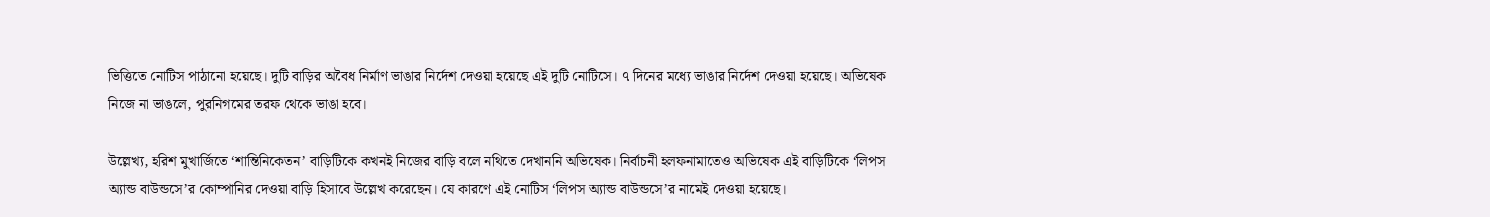ভিত্তিতে নোটিস পাঠানো হয়েছে। দুটি বাড়ির অবৈধ নির্মাণ ভাঙার নির্দেশ দেওয়া হয়েছে এই দুটি নোটিসে। ৭ দিনের মধ্যে ভাঙার নির্দেশ দেওয়া হয়েছে। অভিষেক নিজে না ভাঙলে, পুরনিগমের তরফ থেকে ভাঙা হবে।

উল্লেখ্য, হরিশ মুখার্জিতে ‘শান্তিনিকেতন’ বাড়িটিকে কখনই নিজের বাড়ি বলে নথিতে দেখাননি অভিষেক। নির্বাচনী হলফনামাতেও অভিষেক এই বাড়িটিকে ‘লিপস অ্যান্ড বাউন্ডসে’র কোম্পানির দেওয়া বাড়ি হিসাবে উল্লেখ করেছেন। যে কারণে এই নোটিস ‘লিপস অ্যান্ড বাউন্ডসে’র নামেই দেওয়া হয়েছে।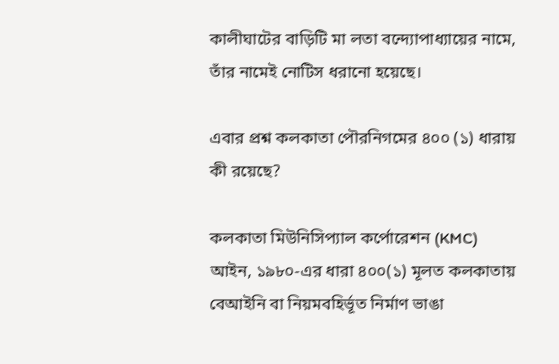কালীঘাটের বাড়িটি মা লতা বন্দ্যোপাধ্যায়ের নামে, তাঁর নামেই নোটিস ধরানো হয়েছে।

এবার প্রশ্ন কলকাতা পৌরনিগমের ৪০০ (১) ধারায় কী রয়েছে?

কলকাতা মিউনিসিপ্যাল কর্পোরেশন (KMC) আইন, ১৯৮০-এর ধারা ৪০০(১) মূলত কলকাতায় বেআইনি বা নিয়মবহির্ভূত নির্মাণ ভাঙা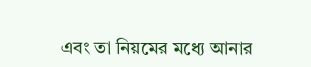এবং তা নিয়মের মধ্যে আনার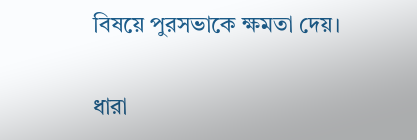বিষয়ে পুরসভাকে ক্ষমতা দেয়।

ধারা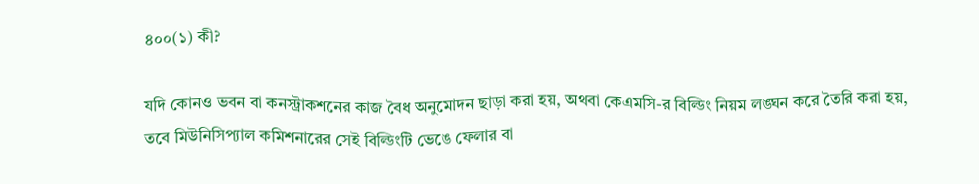৪০০(১) কী?

যদি কোনও ভবন বা কনস্ট্রাকশনের কাজ বৈধ অনুমোদন ছাড়া করা হয়, অথবা কেএমসি-র বিল্ডিং নিয়ম লঙ্ঘন করে তৈরি করা হয়, তবে মিউনিসিপ্যাল কমিশনারের সেই বিল্ডিংটি ভেঙে ফেলার বা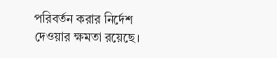পরিবর্তন করার নির্দেশ দেওয়ার ক্ষমতা রয়েছে।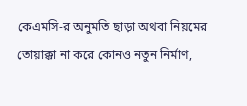কেএমসি-র অনুমতি ছাড়া অথবা নিয়মের তোয়াক্কা না করে কোনও নতুন নির্মাণ,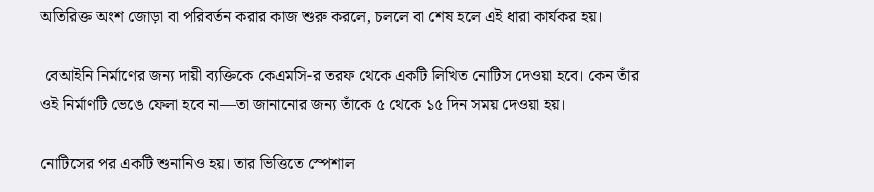অতিরিক্ত অংশ জোড়া বা পরিবর্তন করার কাজ শুরু করলে, চললে বা শেষ হলে এই ধারা কার্যকর হয়।

 বেআইনি নির্মাণের জন্য দায়ী ব্যক্তিকে কেএমসি-র তরফ থেকে একটি লিখিত নোটিস দেওয়া হবে। কেন তাঁর ওই নির্মাণটি ভেঙে ফেলা হবে না—তা জানানোর জন্য তাঁকে ৫ থেকে ১৫ দিন সময় দেওয়া হয়।

নোটিসের পর একটি শুনানিও হয়। তার ভিত্তিতে স্পেশাল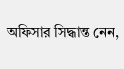অফিসার সিদ্ধান্ত নেন,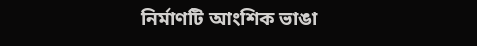নির্মাণটি আংশিক ভাঙা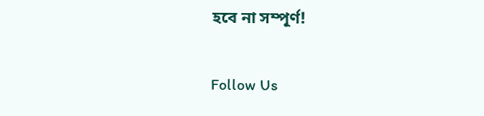হবে না সম্পূর্ণ!

Follow Us